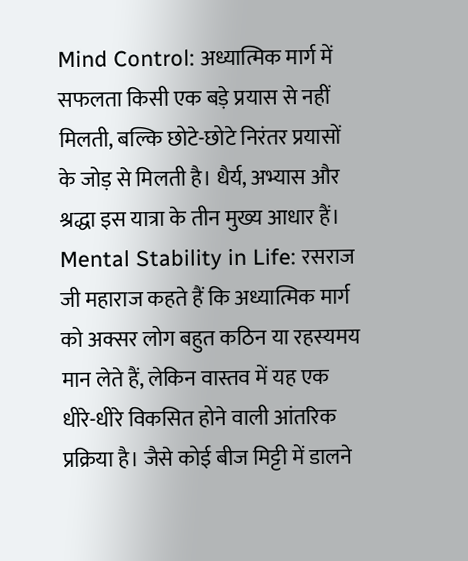Mind Control: अध्यात्मिक मार्ग में सफलता किसी एक बड़े प्रयास से नहीं मिलती, बल्कि छोटे-छोटे निरंतर प्रयासों के जोड़ से मिलती है। धैर्य, अभ्यास और श्रद्धा इस यात्रा के तीन मुख्य आधार हैं।
Mental Stability in Life: रसराज जी महाराज कहते हैं कि अध्यात्मिक मार्ग को अक्सर लोग बहुत कठिन या रहस्यमय मान लेते हैं, लेकिन वास्तव में यह एक धीरे-धीरे विकसित होने वाली आंतरिक प्रक्रिया है। जैसे कोई बीज मिट्टी में डालने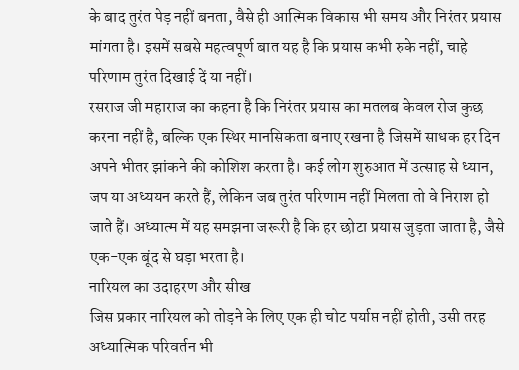के बाद तुरंत पेड़ नहीं बनता, वैसे ही आत्मिक विकास भी समय और निरंतर प्रयास मांगता है। इसमें सबसे महत्वपूर्ण बात यह है कि प्रयास कभी रुके नहीं, चाहे परिणाम तुरंत दिखाई दें या नहीं।
रसराज जी महाराज का कहना है कि निरंतर प्रयास का मतलब केवल रोज कुछ करना नहीं है, बल्कि एक स्थिर मानसिकता बनाए रखना है जिसमें साधक हर दिन अपने भीतर झांकने की कोशिश करता है। कई लोग शुरुआत में उत्साह से ध्यान, जप या अध्ययन करते हैं, लेकिन जब तुरंत परिणाम नहीं मिलता तो वे निराश हो जाते हैं। अध्यात्म में यह समझना जरूरी है कि हर छोटा प्रयास जुड़ता जाता है, जैसे एक-एक बूंद से घड़ा भरता है।
नारियल का उदाहरण और सीख
जिस प्रकार नारियल को तोड़ने के लिए एक ही चोट पर्याप्त नहीं होती, उसी तरह अध्यात्मिक परिवर्तन भी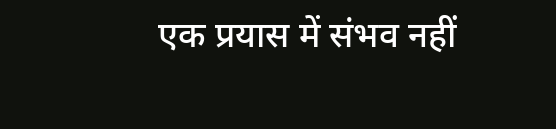एक प्रयास में संभव नहीं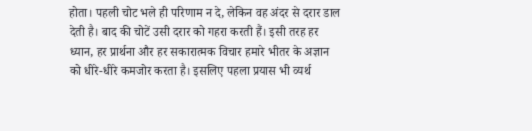होता। पहली चोट भले ही परिणाम न दे, लेकिन वह अंदर से दरार डाल देती है। बाद की चोटें उसी दरार को गहरा करती हैं। इसी तरह हर ध्यान, हर प्रार्थना और हर सकारात्मक विचार हमारे भीतर के अज्ञान को धीरे-धीरे कमजोर करता है। इसलिए पहला प्रयास भी व्यर्थ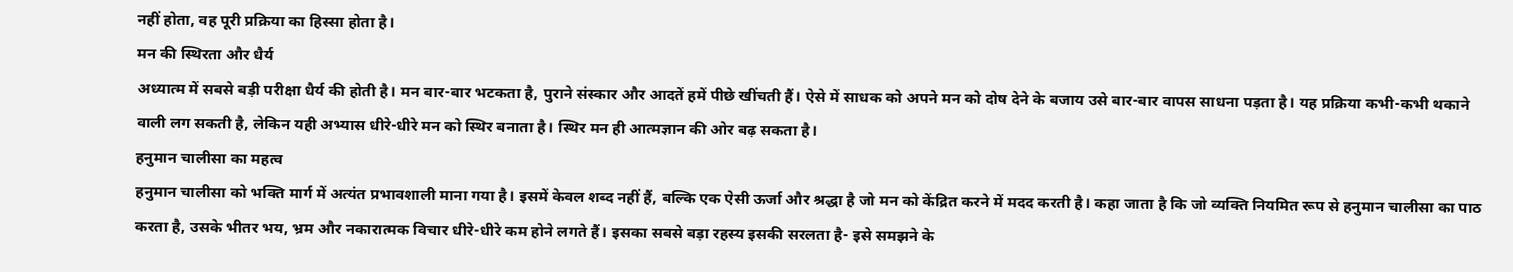नहीं होता, वह पूरी प्रक्रिया का हिस्सा होता है।
मन की स्थिरता और धैर्य
अध्यात्म में सबसे बड़ी परीक्षा धैर्य की होती है। मन बार-बार भटकता है, पुराने संस्कार और आदतें हमें पीछे खींचती हैं। ऐसे में साधक को अपने मन को दोष देने के बजाय उसे बार-बार वापस साधना पड़ता है। यह प्रक्रिया कभी-कभी थकाने वाली लग सकती है, लेकिन यही अभ्यास धीरे-धीरे मन को स्थिर बनाता है। स्थिर मन ही आत्मज्ञान की ओर बढ़ सकता है।
हनुमान चालीसा का महत्व
हनुमान चालीसा को भक्ति मार्ग में अत्यंत प्रभावशाली माना गया है। इसमें केवल शब्द नहीं हैं, बल्कि एक ऐसी ऊर्जा और श्रद्धा है जो मन को केंद्रित करने में मदद करती है। कहा जाता है कि जो व्यक्ति नियमित रूप से हनुमान चालीसा का पाठ करता है, उसके भीतर भय, भ्रम और नकारात्मक विचार धीरे-धीरे कम होने लगते हैं। इसका सबसे बड़ा रहस्य इसकी सरलता है- इसे समझने के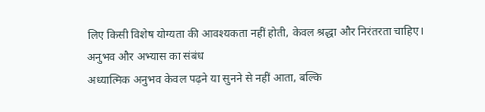लिए किसी विशेष योग्यता की आवश्यकता नहीं होती, केवल श्रद्धा और निरंतरता चाहिए।
अनुभव और अभ्यास का संबंध
अध्यात्मिक अनुभव केवल पढ़ने या सुनने से नहीं आता, बल्कि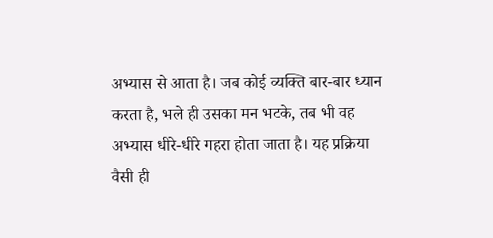अभ्यास से आता है। जब कोई व्यक्ति बार-बार ध्यान करता है, भले ही उसका मन भटके, तब भी वह अभ्यास धीरे-धीरे गहरा होता जाता है। यह प्रक्रिया वैसी ही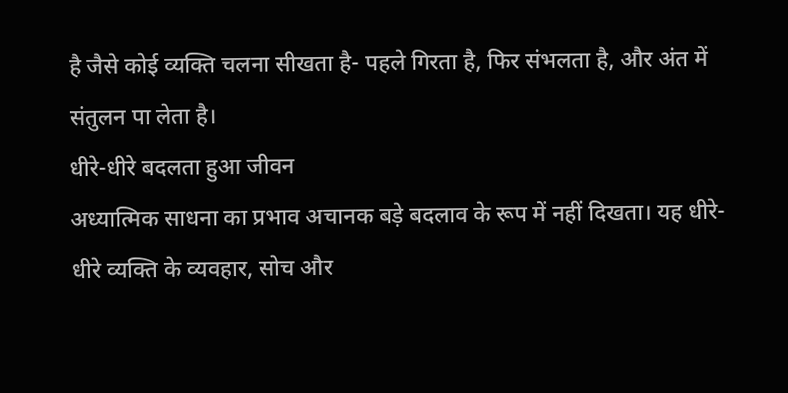है जैसे कोई व्यक्ति चलना सीखता है- पहले गिरता है, फिर संभलता है, और अंत में संतुलन पा लेता है।
धीरे-धीरे बदलता हुआ जीवन
अध्यात्मिक साधना का प्रभाव अचानक बड़े बदलाव के रूप में नहीं दिखता। यह धीरे-धीरे व्यक्ति के व्यवहार, सोच और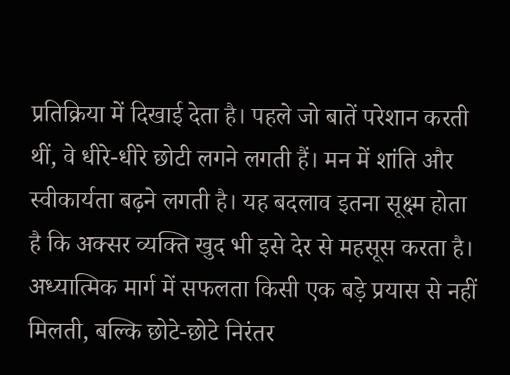प्रतिक्रिया में दिखाई देता है। पहले जो बातें परेशान करती थीं, वे धीरे-धीरे छोटी लगने लगती हैं। मन में शांति और स्वीकार्यता बढ़ने लगती है। यह बदलाव इतना सूक्ष्म होता है कि अक्सर व्यक्ति खुद भी इसे देर से महसूस करता है। अध्यात्मिक मार्ग में सफलता किसी एक बड़े प्रयास से नहीं मिलती, बल्कि छोटे-छोटे निरंतर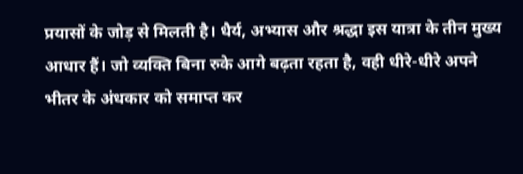प्रयासों के जोड़ से मिलती है। धैर्य, अभ्यास और श्रद्धा इस यात्रा के तीन मुख्य आधार हैं। जो व्यक्ति बिना रुके आगे बढ़ता रहता है, वही धीरे-धीरे अपने भीतर के अंधकार को समाप्त कर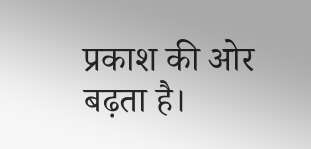प्रकाश की ओर बढ़ता है।